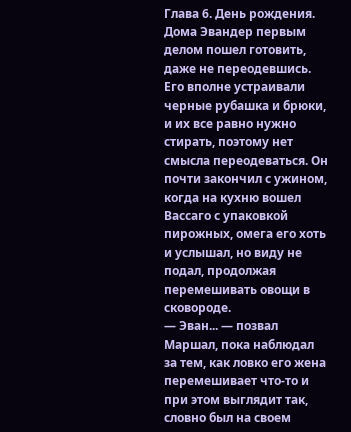Глава 6. День рождения.
Дома Эвандер первым делом пошел готовить, даже не переодевшись. Его вполне устраивали черные рубашка и брюки, и их все равно нужно стирать, поэтому нет смысла переодеваться. Он почти закончил с ужином, когда на кухню вошел Вассаго с упаковкой пирожных, омега его хоть и услышал, но виду не подал, продолжая перемешивать овощи в сковороде.
— Эван... — позвал Маршал, пока наблюдал за тем, как ловко его жена перемешивает что-то и при этом выглядит так, словно был на своем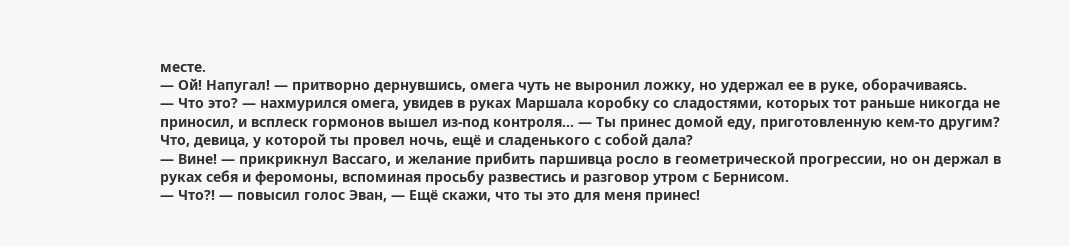месте.
— Ой! Напугал! — притворно дернувшись, омега чуть не выронил ложку, но удержал ее в руке, оборачиваясь.
— Что это? — нахмурился омега, увидев в руках Маршала коробку со сладостями, которых тот раньше никогда не приносил, и всплеск гормонов вышел из-под контроля... — Ты принес домой еду, приготовленную кем-то другим? Что, девица, у которой ты провел ночь, ещё и сладенького с собой дала?
— Вине! — прикрикнул Вассаго, и желание прибить паршивца росло в геометрической прогрессии, но он держал в руках себя и феромоны, вспоминая просьбу развестись и разговор утром с Бернисом.
— Что?! — повысил голос Эван, — Ещё скажи, что ты это для меня принес!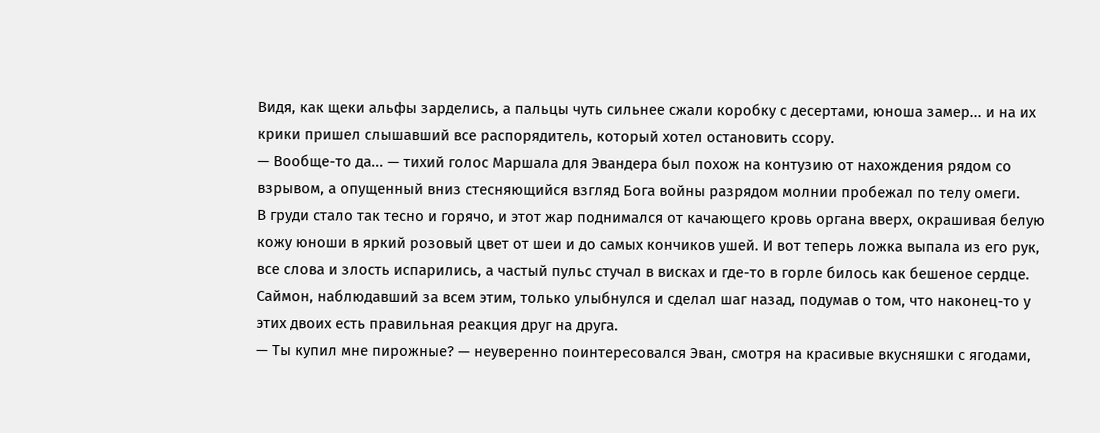Видя, как щеки альфы зарделись, а пальцы чуть сильнее сжали коробку с десертами, юноша замер... и на их крики пришел слышавший все распорядитель, который хотел остановить ссору.
— Вообще-то да... — тихий голос Маршала для Эвандера был похож на контузию от нахождения рядом со взрывом, а опущенный вниз стесняющийся взгляд Бога войны разрядом молнии пробежал по телу омеги.
В груди стало так тесно и горячо, и этот жар поднимался от качающего кровь органа вверх, окрашивая белую кожу юноши в яркий розовый цвет от шеи и до самых кончиков ушей. И вот теперь ложка выпала из его рук, все слова и злость испарились, а частый пульс стучал в висках и где-то в горле билось как бешеное сердце.
Саймон, наблюдавший за всем этим, только улыбнулся и сделал шаг назад, подумав о том, что наконец-то у этих двоих есть правильная реакция друг на друга.
— Ты купил мне пирожные? — неуверенно поинтересовался Эван, смотря на красивые вкусняшки с ягодами,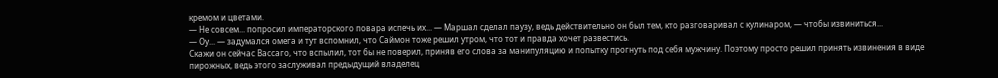кремом и цветами.
— Не совсем... попросил императорского повара испечь их... — Маршал сделал паузу, ведь действительно он был тем, кто разговаривал с кулинаром, — чтобы извиниться...
— Оу... — задумался омега и тут вспомнил, что Саймон тоже решил утром, что тот и правда хочет развестись.
Скажи он сейчас Вассаго, что вспылил, тот бы не поверил, приняв его слова за манипуляцию и попытку прогнуть под себя мужчину. Поэтому просто решил принять извинения в виде пирожных, ведь этого заслуживал предыдущий владелец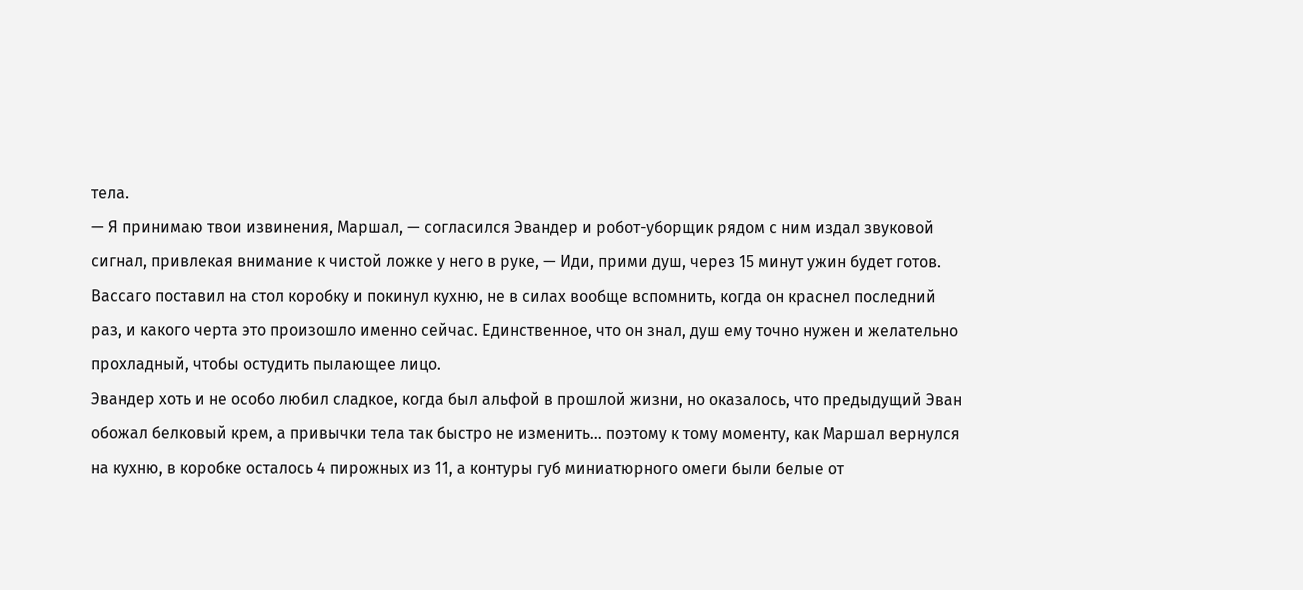тела.
— Я принимаю твои извинения, Маршал, — согласился Эвандер и робот-уборщик рядом с ним издал звуковой сигнал, привлекая внимание к чистой ложке у него в руке, — Иди, прими душ, через 15 минут ужин будет готов.
Вассаго поставил на стол коробку и покинул кухню, не в силах вообще вспомнить, когда он краснел последний раз, и какого черта это произошло именно сейчас. Единственное, что он знал, душ ему точно нужен и желательно прохладный, чтобы остудить пылающее лицо.
Эвандер хоть и не особо любил сладкое, когда был альфой в прошлой жизни, но оказалось, что предыдущий Эван обожал белковый крем, а привычки тела так быстро не изменить... поэтому к тому моменту, как Маршал вернулся на кухню, в коробке осталось 4 пирожных из 11, а контуры губ миниатюрного омеги были белые от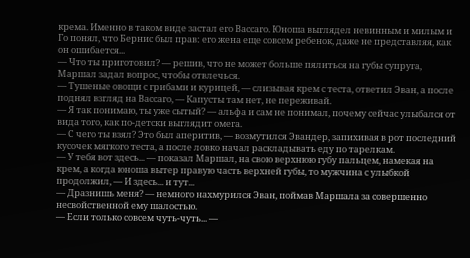крема. Именно в таком виде застал его Вассаго. Юноша выглядел невинным и милым и Го понял, что Бернис был прав: его жена еще совсем ребенок, даже не представляя, как он ошибается...
— Что ты приготовил? — решив, что не может больше пялиться на губы супруга, Маршал задал вопрос, чтобы отвлечься.
— Тушеные овощи с грибами и курицей, — слизывая крем с теста, ответил Эван, а после поднял взгляд на Вассаго, — Капусты там нет, не переживай.
— Я так понимаю, ты уже сытый? — альфа и сам не понимал, почему сейчас улыбался от вида того, как по-детски выглядит омега.
— С чего ты взял? Это был аперитив, — возмутился Эвандер, запихивая в рот последний кусочек мягкого теста, а после ловко начал раскладывать еду по тарелкам.
— У тебя вот здесь... — показал Маршал, на свою верхнюю губу пальцем, намекая на крем, а когда юноша вытер правую часть верхней губы, то мужчина с улыбкой продолжил, — И здесь... и тут...
— Дразнишь меня? — немного нахмурился Эван, поймав Маршала за совершенно несвойственной ему шалостью.
— Если только совсем чуть-чуть... —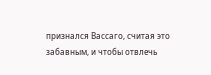признался Вассаго, считая это забавным, и чтобы отвлечь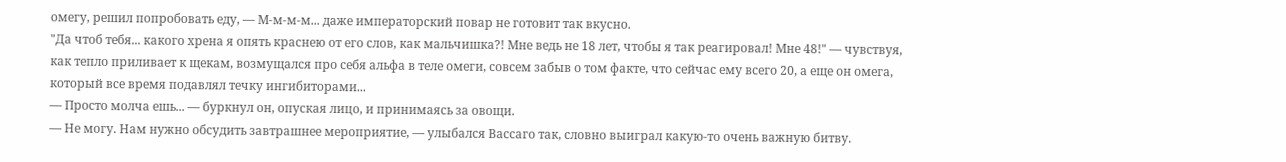омегу, решил попробовать еду, — М-м-м-м... даже императорский повар не готовит так вкусно.
"Да чтоб тебя... какого хрена я опять краснею от его слов, как мальчишка?! Мне ведь не 18 лет, чтобы я так реагировал! Мне 48!" — чувствуя, как тепло приливает к щекам, возмущался про себя альфа в теле омеги, совсем забыв о том факте, что сейчас ему всего 20, а еще он омега, который все время подавлял течку ингибиторами...
— Просто молча ешь... — буркнул он, опуская лицо, и принимаясь за овощи.
— Не могу. Нам нужно обсудить завтрашнее мероприятие, — улыбался Вассаго так, словно выиграл какую-то очень важную битву.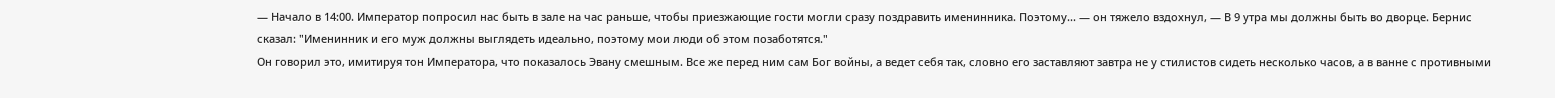— Начало в 14:00. Император попросил нас быть в зале на час раньше, чтобы приезжающие гости могли сразу поздравить именинника. Поэтому... — он тяжело вздохнул, — В 9 утра мы должны быть во дворце. Бернис сказал: "Именинник и его муж должны выглядеть идеально, поэтому мои люди об этом позаботятся."
Он говорил это, имитируя тон Императора, что показалось Эвану смешным. Все же перед ним сам Бог войны, а ведет себя так, словно его заставляют завтра не у стилистов сидеть несколько часов, а в ванне с противными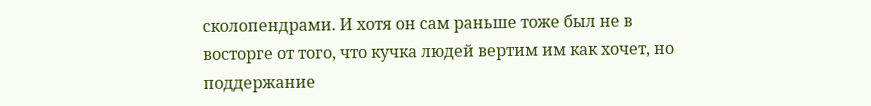сколопендрами. И хотя он сам раньше тоже был не в восторге от того, что кучка людей вертим им как хочет, но поддержание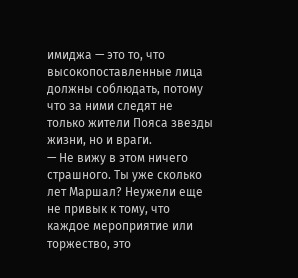имиджа — это то, что высокопоставленные лица должны соблюдать, потому что за ними следят не только жители Пояса звезды жизни, но и враги.
— Не вижу в этом ничего страшного. Ты уже сколько лет Маршал? Неужели еще не привык к тому, что каждое мероприятие или торжество, это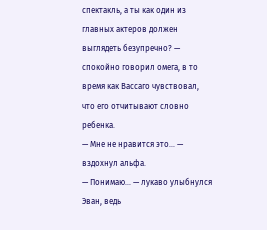спектакль, а ты как один из главных актеров должен выглядеть безупречно? — спокойно говорил омега, в то время как Вассаго чувствовал, что его отчитывают словно ребенка.
— Мне не нравится это... — вздохнул альфа.
— Понимаю... — лукаво улыбнулся Эван, ведь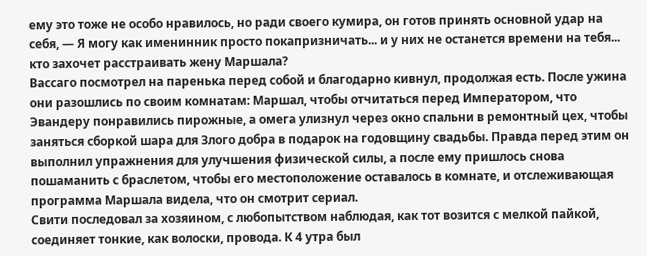ему это тоже не особо нравилось, но ради своего кумира, он готов принять основной удар на себя, — Я могу как именинник просто покапризничать... и у них не останется времени на тебя... кто захочет расстраивать жену Маршала?
Вассаго посмотрел на паренька перед собой и благодарно кивнул, продолжая есть. После ужина они разошлись по своим комнатам: Маршал, чтобы отчитаться перед Императором, что Эвандеру понравились пирожные, а омега улизнул через окно спальни в ремонтный цех, чтобы заняться сборкой шара для Злого добра в подарок на годовщину свадьбы. Правда перед этим он выполнил упражнения для улучшения физической силы, а после ему пришлось снова пошаманить с браслетом, чтобы его местоположение оставалось в комнате, и отслеживающая программа Маршала видела, что он смотрит сериал.
Свити последовал за хозяином, с любопытством наблюдая, как тот возится с мелкой пайкой, соединяет тонкие, как волоски, провода. К 4 утра был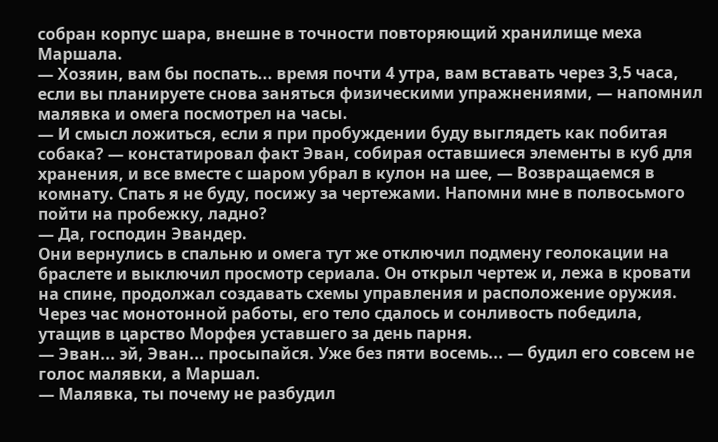собран корпус шара, внешне в точности повторяющий хранилище меха Маршала.
— Хозяин, вам бы поспать... время почти 4 утра, вам вставать через 3,5 часа, если вы планируете снова заняться физическими упражнениями, — напомнил малявка и омега посмотрел на часы.
— И смысл ложиться, если я при пробуждении буду выглядеть как побитая собака? — констатировал факт Эван, собирая оставшиеся элементы в куб для хранения, и все вместе с шаром убрал в кулон на шее, — Возвращаемся в комнату. Спать я не буду, посижу за чертежами. Напомни мне в полвосьмого пойти на пробежку, ладно?
— Да, господин Эвандер.
Они вернулись в спальню и омега тут же отключил подмену геолокации на браслете и выключил просмотр сериала. Он открыл чертеж и, лежа в кровати на спине, продолжал создавать схемы управления и расположение оружия. Через час монотонной работы, его тело сдалось и сонливость победила, утащив в царство Морфея уставшего за день парня.
— Эван... эй, Эван... просыпайся. Уже без пяти восемь... — будил его совсем не голос малявки, а Маршал.
— Малявка, ты почему не разбудил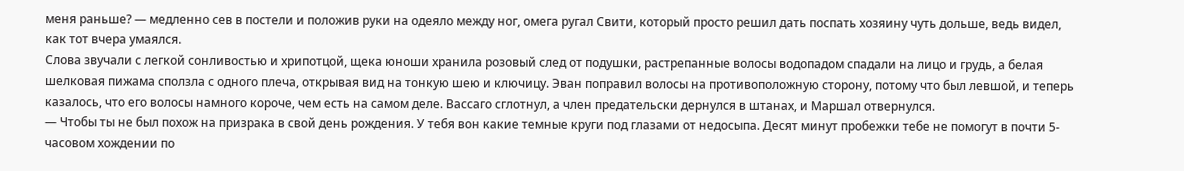меня раньше? — медленно сев в постели и положив руки на одеяло между ног, омега ругал Свити, который просто решил дать поспать хозяину чуть дольше, ведь видел, как тот вчера умаялся.
Слова звучали с легкой сонливостью и хрипотцой, щека юноши хранила розовый след от подушки, растрепанные волосы водопадом спадали на лицо и грудь, а белая шелковая пижама сползла с одного плеча, открывая вид на тонкую шею и ключицу. Эван поправил волосы на противоположную сторону, потому что был левшой, и теперь казалось, что его волосы намного короче, чем есть на самом деле. Вассаго сглотнул, а член предательски дернулся в штанах, и Маршал отвернулся.
— Чтобы ты не был похож на призрака в свой день рождения. У тебя вон какие темные круги под глазами от недосыпа. Десят минут пробежки тебе не помогут в почти 5-часовом хождении по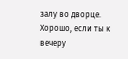залу во дворце. Хорошо, если ты к вечеру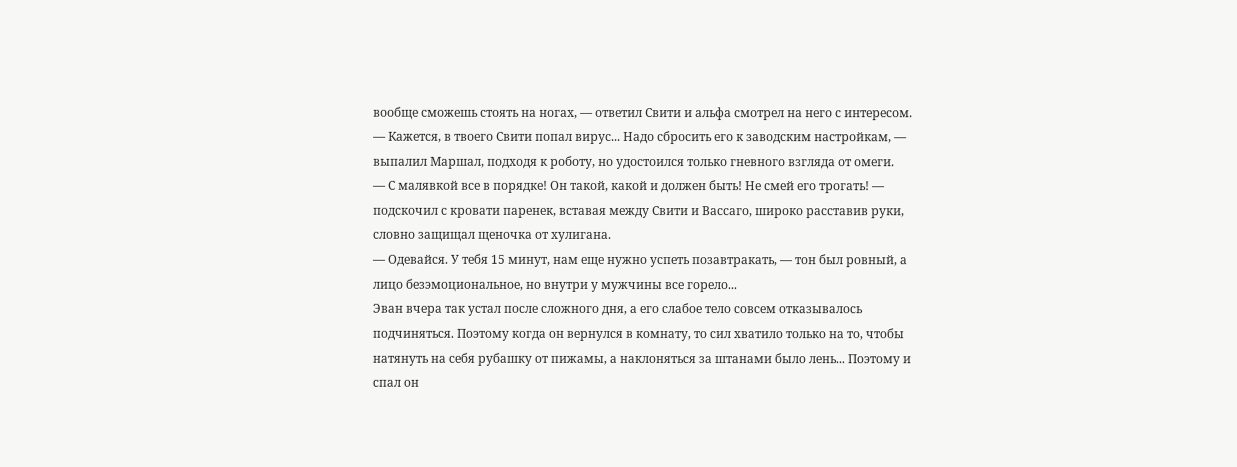вообще сможешь стоять на ногах, — ответил Свити и альфа смотрел на него с интересом.
— Кажется, в твоего Свити попал вирус... Надо сбросить его к заводским настройкам, — выпалил Маршал, подходя к роботу, но удостоился только гневного взгляда от омеги.
— С малявкой все в порядке! Он такой, какой и должен быть! Не смей его трогать! — подскочил с кровати паренек, вставая между Свити и Вассаго, широко расставив руки, словно защищал щеночка от хулигана.
— Одевайся. У тебя 15 минут, нам еще нужно успеть позавтракать, — тон был ровный, а лицо безэмоциональное, но внутри у мужчины все горело...
Эван вчера так устал после сложного дня, а его слабое тело совсем отказывалось подчиняться. Поэтому когда он вернулся в комнату, то сил хватило только на то, чтобы натянуть на себя рубашку от пижамы, а наклоняться за штанами было лень... Поэтому и спал он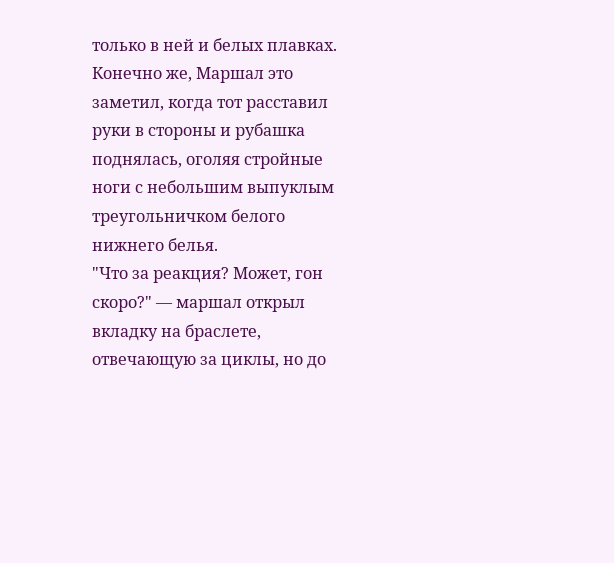только в ней и белых плавках. Конечно же, Маршал это заметил, когда тот расставил руки в стороны и рубашка поднялась, оголяя стройные ноги с небольшим выпуклым треугольничком белого нижнего белья.
"Что за реакция? Может, гон скоро?" — маршал открыл вкладку на браслете, отвечающую за циклы, но до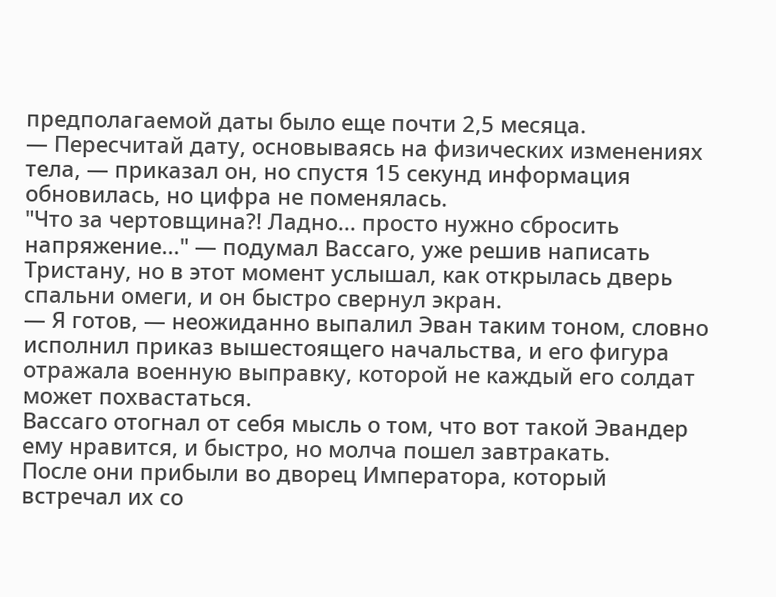предполагаемой даты было еще почти 2,5 месяца.
— Пересчитай дату, основываясь на физических изменениях тела, — приказал он, но спустя 15 секунд информация обновилась, но цифра не поменялась.
"Что за чертовщина?! Ладно... просто нужно сбросить напряжение..." — подумал Вассаго, уже решив написать Тристану, но в этот момент услышал, как открылась дверь спальни омеги, и он быстро свернул экран.
— Я готов, — неожиданно выпалил Эван таким тоном, словно исполнил приказ вышестоящего начальства, и его фигура отражала военную выправку, которой не каждый его солдат может похвастаться.
Вассаго отогнал от себя мысль о том, что вот такой Эвандер ему нравится, и быстро, но молча пошел завтракать.
После они прибыли во дворец Императора, который встречал их со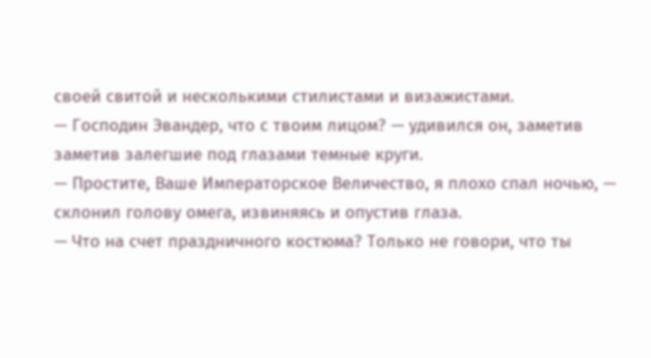своей свитой и несколькими стилистами и визажистами.
— Господин Эвандер, что с твоим лицом? — удивился он, заметив заметив залегшие под глазами темные круги.
— Простите, Ваше Императорское Величество, я плохо спал ночью, — склонил голову омега, извиняясь и опустив глаза.
— Что на счет праздничного костюма? Только не говори, что ты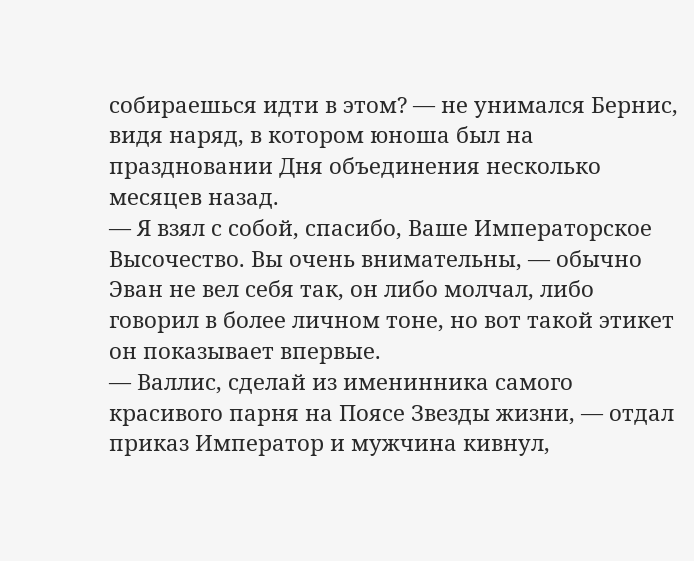собираешься идти в этом? — не унимался Бернис, видя наряд, в котором юноша был на праздновании Дня объединения несколько месяцев назад.
— Я взял с собой, спасибо, Ваше Императорское Высочество. Вы очень внимательны, — обычно Эван не вел себя так, он либо молчал, либо говорил в более личном тоне, но вот такой этикет он показывает впервые.
— Валлис, сделай из именинника самого красивого парня на Поясе Звезды жизни, — отдал приказ Император и мужчина кивнул,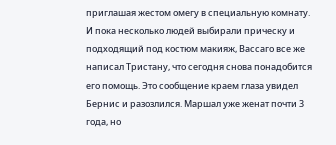приглашая жестом омегу в специальную комнату.
И пока несколько людей выбирали прическу и подходящий под костюм макияж, Вассаго все же написал Тристану, что сегодня снова понадобится его помощь. Это сообщение краем глаза увидел Бернис и разозлился. Маршал уже женат почти 3 года, но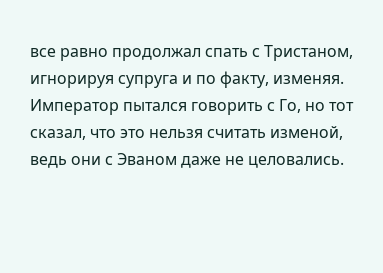все равно продолжал спать с Тристаном, игнорируя супруга и по факту, изменяя. Император пытался говорить с Го, но тот сказал, что это нельзя считать изменой, ведь они с Эваном даже не целовались.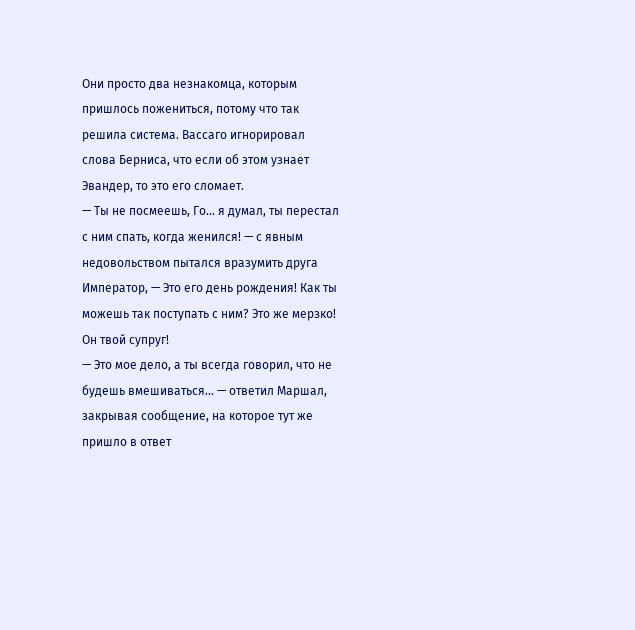Они просто два незнакомца, которым пришлось пожениться, потому что так решила система. Вассаго игнорировал слова Берниса, что если об этом узнает Эвандер, то это его сломает.
— Ты не посмеешь, Го... я думал, ты перестал с ним спать, когда женился! — с явным недовольством пытался вразумить друга Император, — Это его день рождения! Как ты можешь так поступать с ним? Это же мерзко! Он твой супруг!
— Это мое дело, а ты всегда говорил, что не будешь вмешиваться... — ответил Маршал, закрывая сообщение, на которое тут же пришло в ответ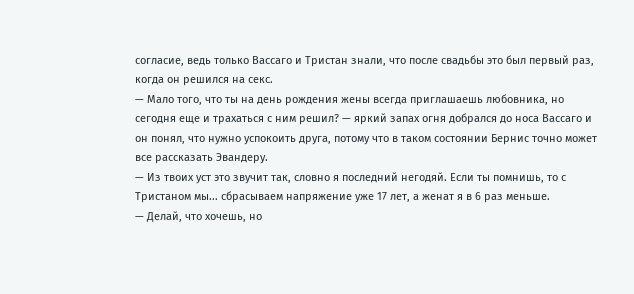согласие, ведь только Вассаго и Тристан знали, что после свадьбы это был первый раз, когда он решился на секс.
— Мало того, что ты на день рождения жены всегда приглашаешь любовника, но сегодня еще и трахаться с ним решил? — яркий запах огня добрался до носа Вассаго и он понял, что нужно успокоить друга, потому что в таком состоянии Бернис точно может все рассказать Эвандеру.
— Из твоих уст это звучит так, словно я последний негодяй. Если ты помнишь, то с Тристаном мы... сбрасываем напряжение уже 17 лет, а женат я в 6 раз меньше.
— Делай, что хочешь, но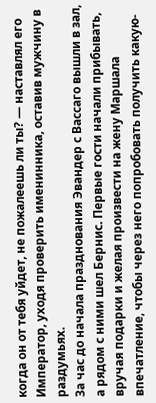когда он от тебя уйдет, не пожалеешь ли ты? — наставлял его Император, уходя проверить именинника, оставив мужчину в раздумьях.
За час до начала празднования Эвандер с Вассаго вышли в зал, а рядом с ними шел Бернис. Первые гости начали прибывать, вручая подарки и желая произвести на жену Маршала впечатление, чтобы через него попробовать получить какую-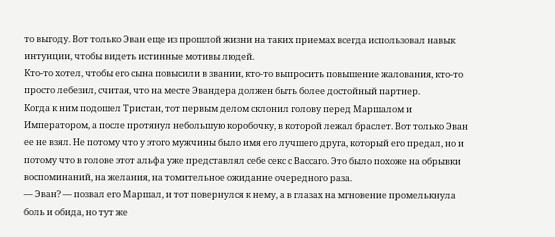то выгоду. Вот только Эван еще из прошлой жизни на таких приемах всегда использовал навык интуиции, чтобы видеть истинные мотивы людей.
Кто-то хотел, чтобы его сына повысили в звании, кто-то выпросить повышение жалования, кто-то просто лебезил, считая, что на месте Эвандера должен быть более достойный партнер.
Когда к ним подошел Тристан, тот первым делом склонил голову перед Маршалом и Императором, а после протянул небольшую коробочку, в которой лежал браслет. Вот только Эван ее не взял. Не потому что у этого мужчины было имя его лучшего друга, который его предал, но и потому что в голове этот альфа уже представлял себе секс с Вассаго. Это было похоже на обрывки воспоминаний, на желания, на томительное ожидание очередного раза.
— Эван? — позвал его Маршал, и тот повернулся к нему, а в глазах на мгновение промелькнула боль и обида, но тут же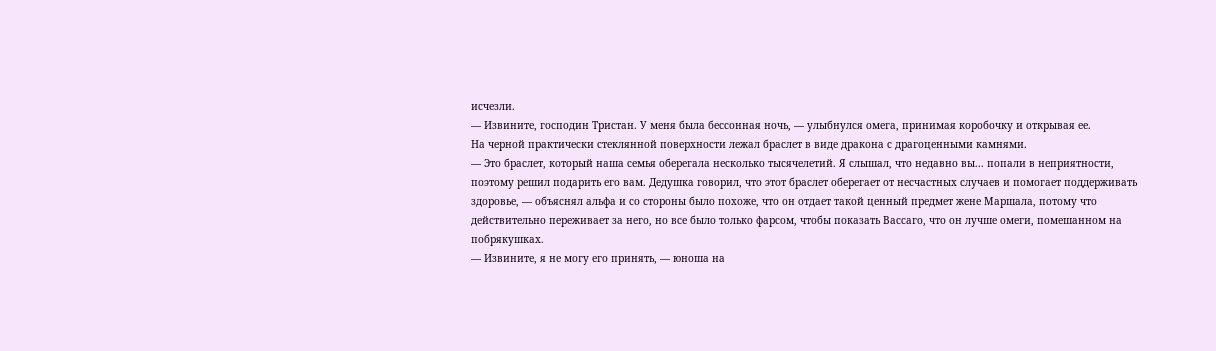исчезли.
— Извините, господин Тристан. У меня была бессонная ночь, — улыбнулся омега, принимая коробочку и открывая ее.
На черной практически стеклянной поверхности лежал браслет в виде дракона с драгоценными камнями.
— Это браслет, который наша семья оберегала несколько тысячелетий. Я слышал, что недавно вы... попали в неприятности, поэтому решил подарить его вам. Дедушка говорил, что этот браслет оберегает от несчастных случаев и помогает поддерживать здоровье, — объяснял альфа и со стороны было похоже, что он отдает такой ценный предмет жене Маршала, потому что действительно переживает за него, но все было только фарсом, чтобы показать Вассаго, что он лучше омеги, помешанном на побрякушках.
— Извините, я не могу его принять, — юноша на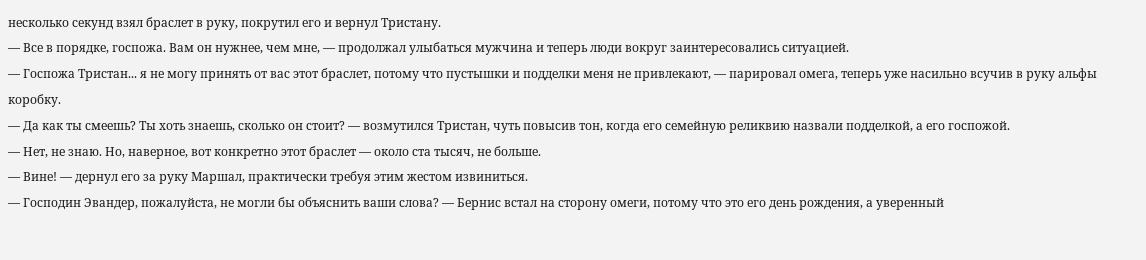несколько секунд взял браслет в руку, покрутил его и вернул Тристану.
— Все в порядке, госпожа. Вам он нужнее, чем мне, — продолжал улыбаться мужчина и теперь люди вокруг заинтересовались ситуацией.
— Госпожа Тристан... я не могу принять от вас этот браслет, потому что пустышки и подделки меня не привлекают, — парировал омега, теперь уже насильно всучив в руку альфы коробку.
— Да как ты смеешь? Ты хоть знаешь, сколько он стоит? — возмутился Тристан, чуть повысив тон, когда его семейную реликвию назвали подделкой, а его госпожой.
— Нет, не знаю. Но, наверное, вот конкретно этот браслет — около ста тысяч, не больше.
— Вине! — дернул его за руку Маршал, практически требуя этим жестом извиниться.
— Господин Эвандер, пожалуйста, не могли бы объяснить ваши слова? — Бернис встал на сторону омеги, потому что это его день рождения, а уверенный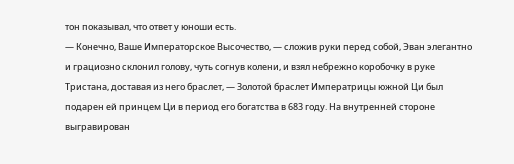тон показывал, что ответ у юноши есть.
— Конечно, Ваше Императорское Высочество, — сложив руки перед собой, Эван элегантно и грациозно склонил голову, чуть согнув колени, и взял небрежно коробочку в руке Тристана, доставая из него браслет, — Золотой браслет Императрицы южной Ци был подарен ей принцем Ци в период его богатства в 683 году. На внутренней стороне выгравирован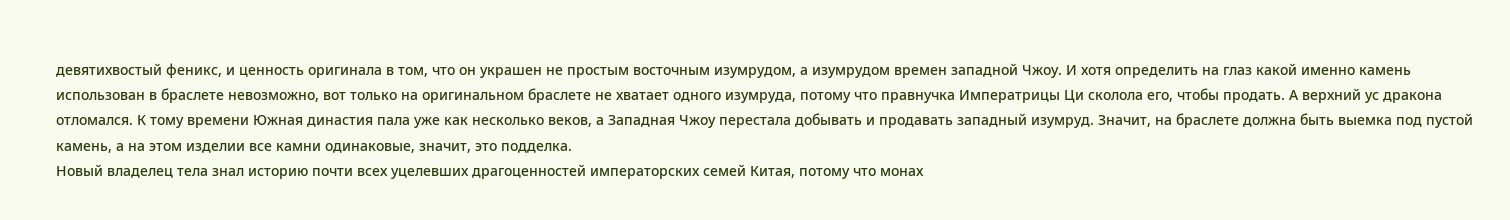девятихвостый феникс, и ценность оригинала в том, что он украшен не простым восточным изумрудом, а изумрудом времен западной Чжоу. И хотя определить на глаз какой именно камень использован в браслете невозможно, вот только на оригинальном браслете не хватает одного изумруда, потому что правнучка Императрицы Ци сколола его, чтобы продать. А верхний ус дракона отломался. К тому времени Южная династия пала уже как несколько веков, а Западная Чжоу перестала добывать и продавать западный изумруд. Значит, на браслете должна быть выемка под пустой камень, а на этом изделии все камни одинаковые, значит, это подделка.
Новый владелец тела знал историю почти всех уцелевших драгоценностей императорских семей Китая, потому что монах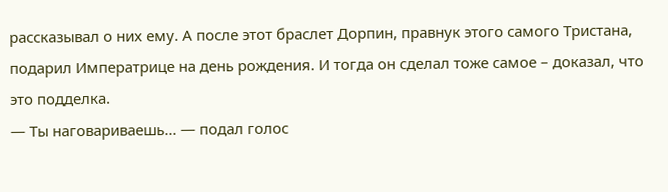рассказывал о них ему. А после этот браслет Дорпин, правнук этого самого Тристана, подарил Императрице на день рождения. И тогда он сделал тоже самое – доказал, что это подделка.
— Ты наговариваешь... — подал голос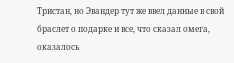Тристан, но Эвандер тут же ввел данные в свой браслет о подарке и все, что сказал омега, оказалось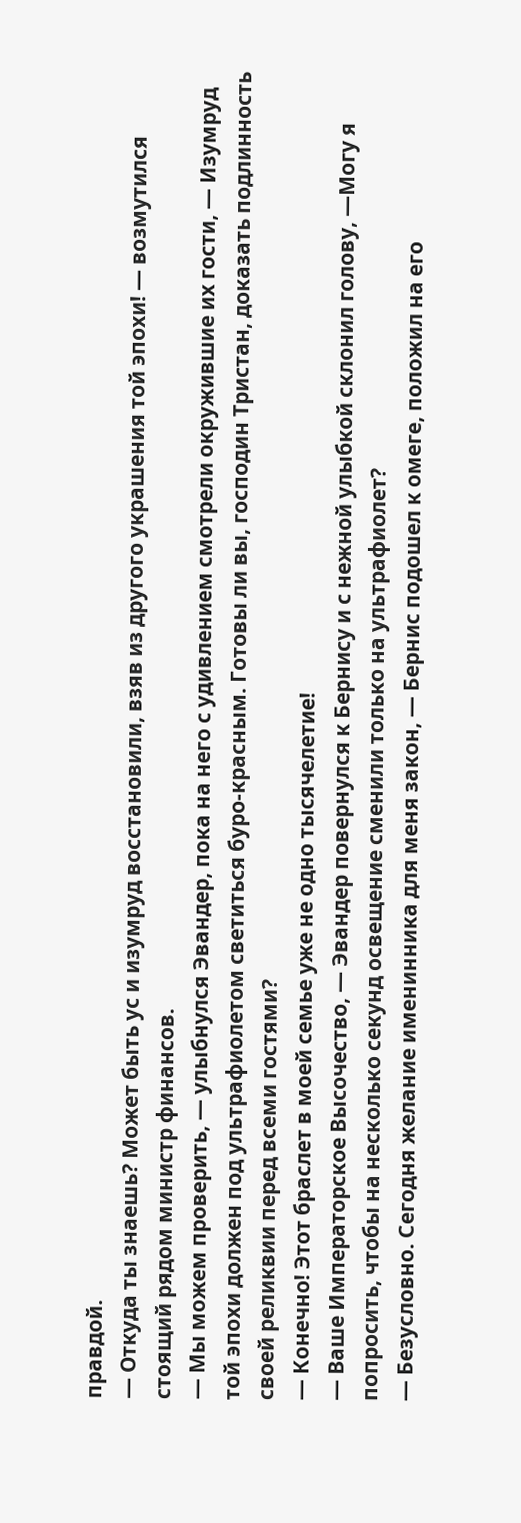правдой.
— Откуда ты знаешь? Может быть ус и изумруд восстановили, взяв из другого украшения той эпохи! — возмутился стоящий рядом министр финансов.
— Мы можем проверить, — улыбнулся Эвандер, пока на него с удивлением смотрели окружившие их гости, — Изумруд той эпохи должен под ультрафиолетом светиться буро-красным. Готовы ли вы, господин Тристан, доказать подлинность своей реликвии перед всеми гостями?
— Конечно! Этот браслет в моей семье уже не одно тысячелетие!
— Ваше Императорское Высочество, — Эвандер повернулся к Бернису и с нежной улыбкой склонил голову, —Могу я попросить, чтобы на несколько секунд освещение сменили только на ультрафиолет?
— Безусловно. Сегодня желание именинника для меня закон, — Бернис подошел к омеге, положил на его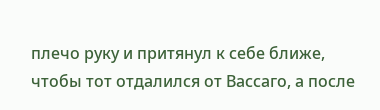плечо руку и притянул к себе ближе, чтобы тот отдалился от Вассаго, а после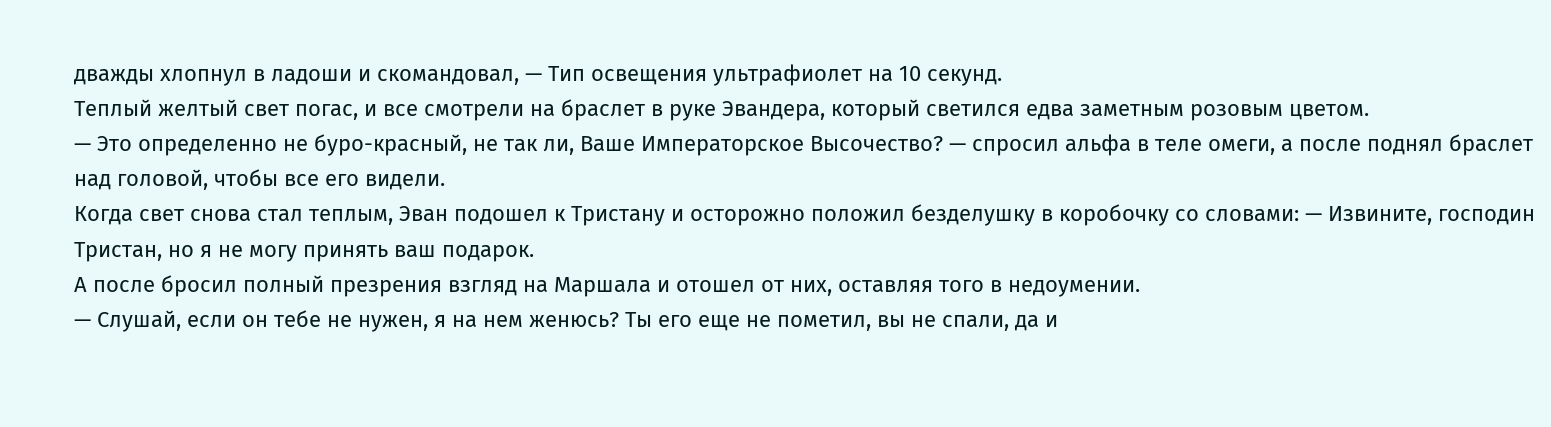дважды хлопнул в ладоши и скомандовал, — Тип освещения ультрафиолет на 10 секунд.
Теплый желтый свет погас, и все смотрели на браслет в руке Эвандера, который светился едва заметным розовым цветом.
— Это определенно не буро-красный, не так ли, Ваше Императорское Высочество? — спросил альфа в теле омеги, а после поднял браслет над головой, чтобы все его видели.
Когда свет снова стал теплым, Эван подошел к Тристану и осторожно положил безделушку в коробочку со словами: — Извините, господин Тристан, но я не могу принять ваш подарок.
А после бросил полный презрения взгляд на Маршала и отошел от них, оставляя того в недоумении.
— Слушай, если он тебе не нужен, я на нем женюсь? Ты его еще не пометил, вы не спали, да и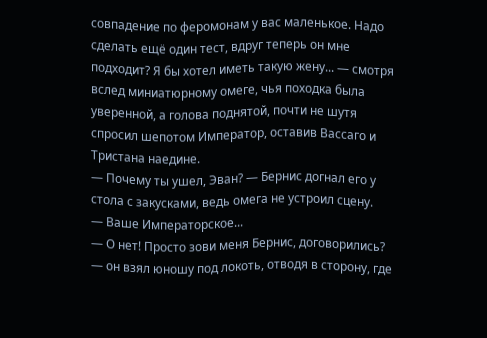совпадение по феромонам у вас маленькое. Надо сделать ещё один тест, вдруг теперь он мне подходит? Я бы хотел иметь такую жену... — смотря вслед миниатюрному омеге, чья походка была уверенной, а голова поднятой, почти не шутя спросил шепотом Император, оставив Вассаго и Тристана наедине.
— Почему ты ушел, Эван? — Бернис догнал его у стола с закусками, ведь омега не устроил сцену.
— Ваше Императорское...
— О нет! Просто зови меня Бернис, договорились? — он взял юношу под локоть, отводя в сторону, где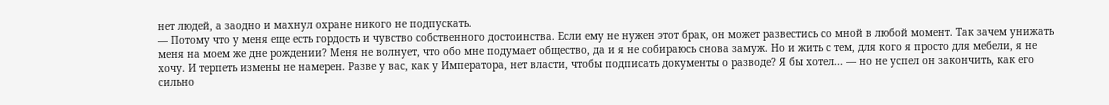нет людей, а заодно и махнул охране никого не подпускать.
— Потому что у меня еще есть гордость и чувство собственного достоинства. Если ему не нужен этот брак, он может развестись со мной в любой момент. Так зачем унижать меня на моем же дне рождении? Меня не волнует, что обо мне подумает общество, да и я не собираюсь снова замуж. Но и жить с тем, для кого я просто для мебели, я не хочу. И терпеть измены не намерен. Разве у вас, как у Императора, нет власти, чтобы подписать документы о разводе? Я бы хотел... — но не успел он закончить, как его сильно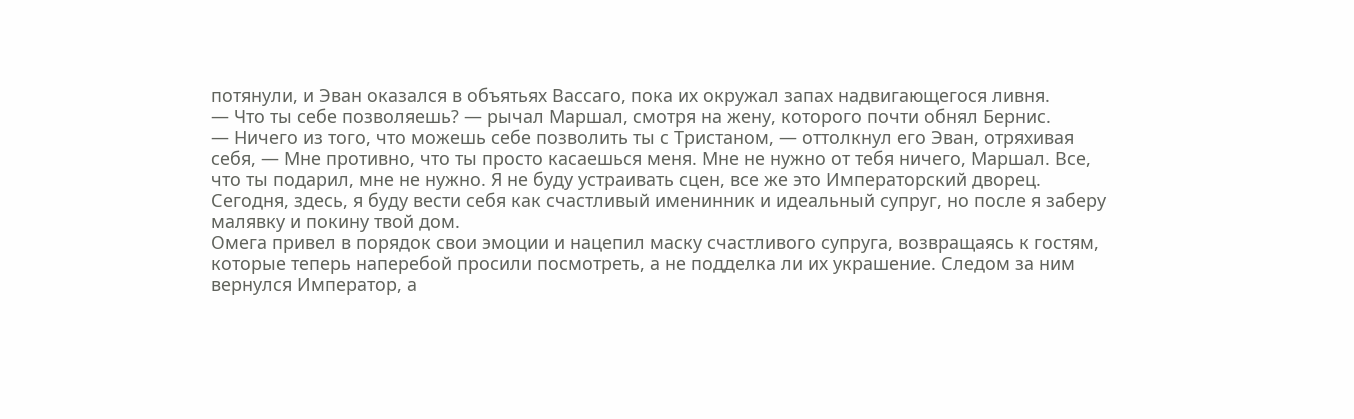потянули, и Эван оказался в объятьях Вассаго, пока их окружал запах надвигающегося ливня.
— Что ты себе позволяешь? — рычал Маршал, смотря на жену, которого почти обнял Бернис.
— Ничего из того, что можешь себе позволить ты с Тристаном, — оттолкнул его Эван, отряхивая себя, — Мне противно, что ты просто касаешься меня. Мне не нужно от тебя ничего, Маршал. Все, что ты подарил, мне не нужно. Я не буду устраивать сцен, все же это Императорский дворец. Сегодня, здесь, я буду вести себя как счастливый именинник и идеальный супруг, но после я заберу малявку и покину твой дом.
Омега привел в порядок свои эмоции и нацепил маску счастливого супруга, возвращаясь к гостям, которые теперь наперебой просили посмотреть, а не подделка ли их украшение. Следом за ним вернулся Император, а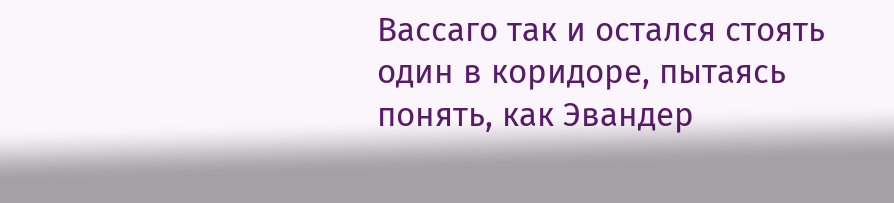Вассаго так и остался стоять один в коридоре, пытаясь понять, как Эвандер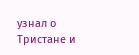узнал о Тристане и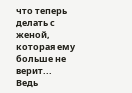что теперь делать с женой, которая ему больше не верит... Ведь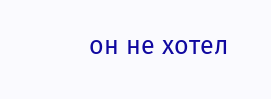он не хотел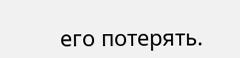его потерять.